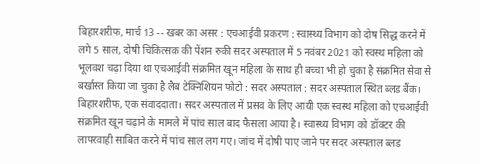बिहारशरीफ, मार्च 13 -- खबर का असर : एचआईवी प्रकरण : स्वास्थ्य विभाग को दोष सिद्ध करने में लगे 5 साल, दोषी चिकित्सक की पेंशन रुकी सदर अस्पताल में 5 नवंबर 2021 को स्वस्थ महिला को भूलवश चढ़ा दिया था एचआईवी संक्रमित खून महिला के साथ ही बच्चा भी हो चुका है संक्रमित सेवा से बर्खास्त किया जा चुका है लैब टेक्निशियन फोटो : सदर अस्पताल : सदर अस्पताल स्थित ब्लड बैंक। बिहारशरीफ, एक संवाददाता। सदर अस्पताल में प्रसव के लिए आयी एक स्वस्थ महिला को एचआईवी संक्रमित खून चढ़ाने के मामले में पांच साल बाद फैसला आया है। स्वास्थ्य विभाग को डॉक्टर की लापरवाही साबित करने में पांच साल लग गए। जांच में दोषी पाए जाने पर सदर अस्पताल ब्लड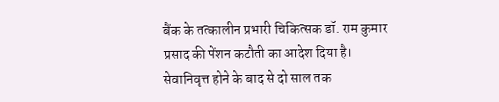बैंक के तत्कालीन प्रभारी चिकित्सक डॉ. राम कुमार प्रसाद की पेंशन कटौती का आदेश दिया है। सेवानिवृत्त होने के बाद से दो साल तक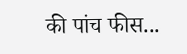की पांच फीस...